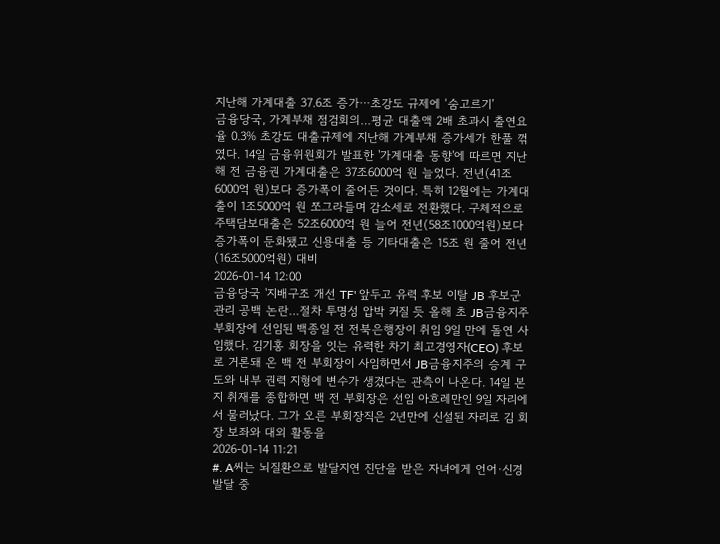지난해 가계대출 37.6조 증가⋯초강도 규제에 ‘숨고르기’
금융당국, 가계부채 점검회의…평균 대출액 2배 초과시 출연요율 0.3% 초강도 대출규제에 지난해 가계부채 증가세가 한풀 꺾였다. 14일 금융위원회가 발표한 '가계대출 동향'에 따르면 지난해 전 금융권 가계대출은 37조6000억 원 늘었다. 전년(41조6000억 원)보다 증가폭이 줄어든 것이다. 특히 12월에는 가계대출이 1조5000억 원 쪼그라들며 감소세로 전환했다. 구체적으로 주택담보대출은 52조6000억 원 늘어 전년(58조1000억원)보다 증가폭이 둔화됐고 신용대출 등 기타대출은 15조 원 줄어 전년(16조5000억원) 대비
2026-01-14 12:00
금융당국 '지배구조 개선 TF' 앞두고 유력 후보 이탈 JB 후보군 관리 공백 논란…절차 투명성 압박 커질 듯 올해 초 JB금융지주 부회장에 선임된 백종일 전 전북은행장이 취임 9일 만에 돌연 사임했다. 김기홍 회장을 잇는 유력한 차기 최고경영자(CEO) 후보로 거론돼 온 백 전 부회장이 사임하면서 JB금융지주의 승계 구도와 내부 권력 지형에 변수가 생겼다는 관측이 나온다. 14일 본지 취재를 종합하면 백 전 부회장은 선임 아흐레만인 9일 자리에서 물러났다. 그가 오른 부회장직은 2년만에 신설된 자리로 김 회장 보좌와 대외 활동을
2026-01-14 11:21
#. A씨는 뇌질환으로 발달지연 진단을 받은 자녀에게 언어·신경발달 중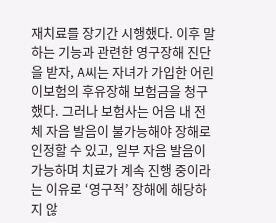재치료를 장기간 시행했다. 이후 말하는 기능과 관련한 영구장해 진단을 받자, A씨는 자녀가 가입한 어린이보험의 후유장해 보험금을 청구했다. 그러나 보험사는 어음 내 전체 자음 발음이 불가능해야 장해로 인정할 수 있고, 일부 자음 발음이 가능하며 치료가 계속 진행 중이라는 이유로 ‘영구적’ 장해에 해당하지 않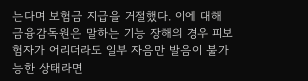는다며 보험금 지급을 거절했다. 이에 대해 금융감독원은 말하는 기능 장해의 경우 피보험자가 어리더라도 일부 자음만 발음이 불가능한 상태라면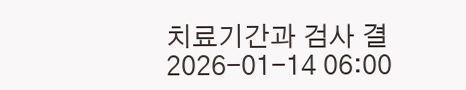치료기간과 검사 결
2026-01-14 06:00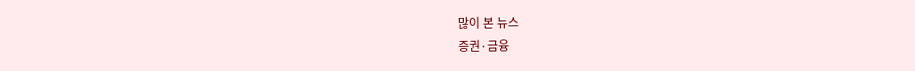많이 본 뉴스
증권·금융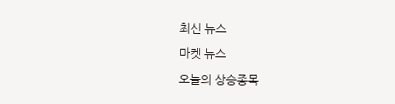최신 뉴스
마켓 뉴스
오늘의 상승종목